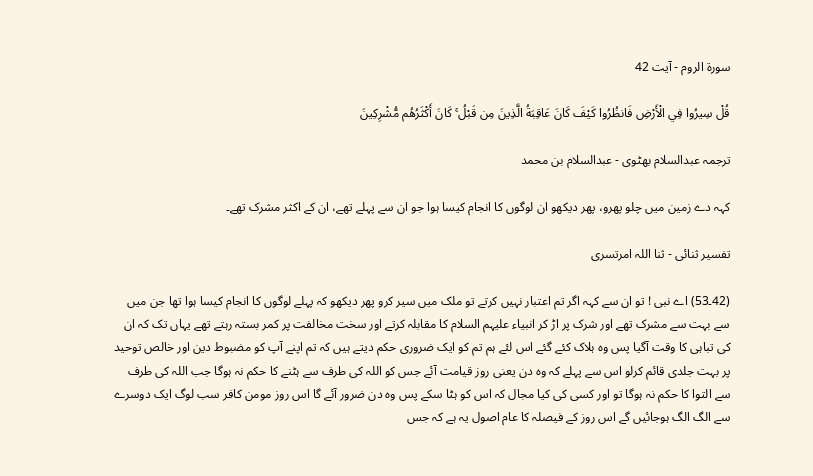سورة الروم - آیت 42

قُلْ سِيرُوا فِي الْأَرْضِ فَانظُرُوا كَيْفَ كَانَ عَاقِبَةُ الَّذِينَ مِن قَبْلُ ۚ كَانَ أَكْثَرُهُم مُّشْرِكِينَ

ترجمہ عبدالسلام بھٹوی - عبدالسلام بن محمد

کہہ دے زمین میں چلو پھرو، پھر دیکھو ان لوگوں کا انجام کیسا ہوا جو ان سے پہلے تھے، ان کے اکثر مشرک تھے۔

تفسیر ثنائی - ثنا اللہ امرتسری

(42۔53) اے نبی ! تو ان سے کہہ اگر تم اعتبار نہیں کرتے تو ملک میں سیر کرو پھر دیکھو کہ پہلے لوگوں کا انجام کیسا ہوا تھا جن میں سے بہت سے مشرک تھے اور شرک پر اڑ کر انبیاء علیہم السلام کا مقابلہ کرتے اور سخت مخالفت پر کمر بستہ رہتے تھے یہاں تک کہ ان کی تباہی کا وقت آگیا پس وہ ہلاک کئے گئے اس لئے ہم تم کو ایک ضروری حکم دیتے ہیں کہ تم اپنے آپ کو مضبوط دین اور خالص توحید پر بہت جلدی قائم کرلو اس سے پہلے کہ وہ دن یعنی روز قیامت آئے جس کو اللہ کی طرف سے ہٹنے کا حکم نہ ہوگا جب اللہ کی طرف سے التوا کا حکم نہ ہوگا تو اور کسی کی کیا مجال کہ اس کو ہٹا سکے پس وہ دن ضرور آئے گا اس روز مومن کافر سب لوگ ایک دوسرے سے الگ الگ ہوجائیں گے اس روز کے فیصلہ کا عام اصول یہ ہے کہ جس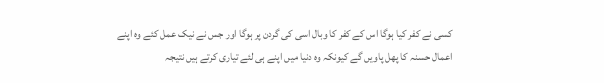کسی نے کفر کیا ہوگا اس کے کفر کا وبال اسی کی گردن پر ہوگا اور جس نے نیک عمل کئے وہ اپنے اعمال حسنہ کا پھل پاویں گے کیونکہ وہ دنیا میں اپنے ہی لئے تیاری کرتے ہیں نتیجہ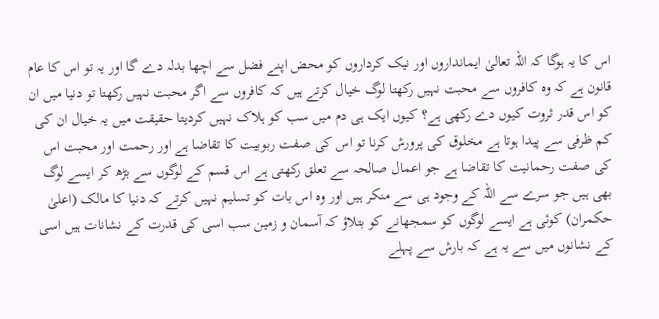اس کا یہ ہوگا کہ اللہ تعالیٰ ایمانداروں اور نیک کرداروں کو محض اپنے فضل سے اچھا بدلہ دے گا اور یہ تو اس کا عام قانون ہے کہ وہ کافروں سے محبت نہیں رکھتا لوگ خیال کرتے ہیں کہ کافروں سے اگر محبت نہیں رکھتا تو دنیا میں ان کو اس قدر ثروت کیوں دے رکھی ہے؟ کیوں ایک ہی دم میں سب کو ہلاک نہیں کردیتا حقیقت میں یہ خیال ان کی کم ظرفی سے پیدا ہوتا ہے مخلوق کی پرورش کرنا تو اس کی صفت ربوبیت کا تقاضا ہے اور رحمت اور محبت اس کی صفت رحمانیت کا تقاضا ہے جو اعمال صالحہ سے تعلق رکھتی ہے اس قسم کے لوگوں سے بڑھ کر ایسے لوگ بھی ہیں جو سرے سے اللہ کے وجود ہی سے منکر ہیں اور وہ اس بات کو تسلیم نہیں کرتے کہ دنیا کا مالک (اعلیٰ حکمران) کوئی ہے ایسے لوگوں کو سمجھانے کو بتلاؤ کہ آسمان و زمین سب اسی کی قدرت کے نشانات ہیں اسی کے نشانوں میں سے یہ ہے کہ بارش سے پہلے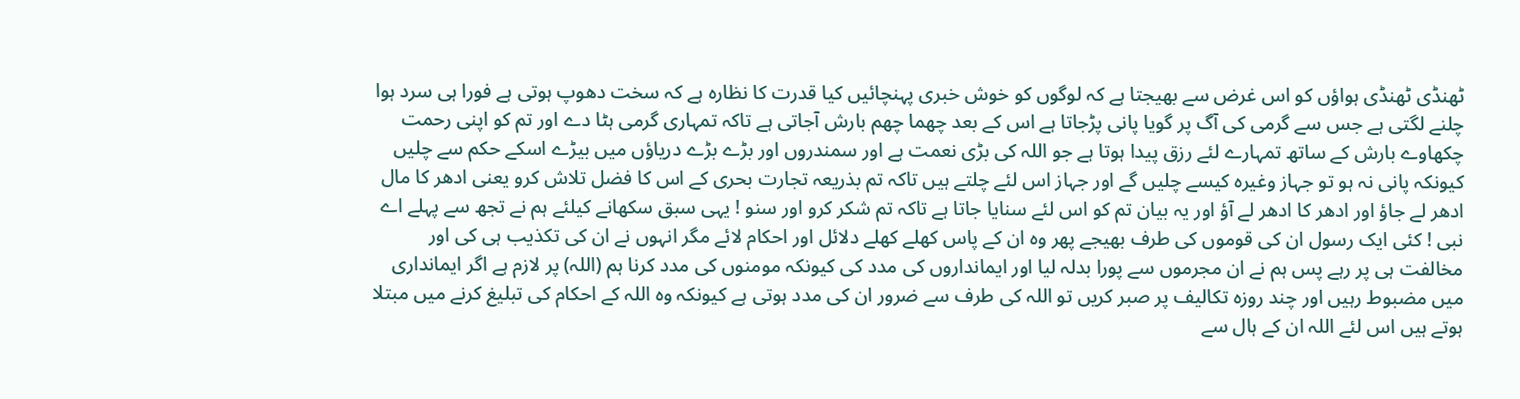ٹھنڈی ٹھنڈی ہواؤں کو اس غرض سے بھیجتا ہے کہ لوگوں کو خوش خبری پہنچائیں کیا قدرت کا نظارہ ہے کہ سخت دھوپ ہوتی ہے فورا ہی سرد ہوا چلنے لگتی ہے جس سے گرمی کی آگ پر گویا پانی پڑجاتا ہے اس کے بعد چھما چھم بارش آجاتی ہے تاکہ تمہاری گرمی ہٹا دے اور تم کو اپنی رحمت چکھاوے بارش کے ساتھ تمہارے لئے رزق پیدا ہوتا ہے جو اللہ کی بڑی نعمت ہے اور سمندروں اور بڑے بڑے دریاؤں میں بیڑے اسکے حکم سے چلیں کیونکہ پانی نہ ہو تو جہاز وغیرہ کیسے چلیں گے اور جہاز اس لئے چلتے ہیں تاکہ تم بذریعہ تجارت بحری کے اس کا فضل تلاش کرو یعنی ادھر کا مال ادھر لے جاؤ اور ادھر کا ادھر لے آؤ اور یہ بیان تم کو اس لئے سنایا جاتا ہے تاکہ تم شکر کرو اور سنو ! یہی سبق سکھانے کیلئے ہم نے تجھ سے پہلے اے نبی ! کئی ایک رسول ان کی قوموں کی طرف بھیجے پھر وہ ان کے پاس کھلے کھلے دلائل اور احکام لائے مگر انہوں نے ان کی تکذیب ہی کی اور مخالفت ہی پر رہے پس ہم نے ان مجرموں سے پورا بدلہ لیا اور ایمانداروں کی مدد کی کیونکہ مومنوں کی مدد کرنا ہم (اللہ) پر لازم ہے اگر ایمانداری میں مضبوط رہیں اور چند روزہ تکالیف پر صبر کریں تو اللہ کی طرف سے ضرور ان کی مدد ہوتی ہے کیونکہ وہ اللہ کے احکام کی تبلیغ کرنے میں مبتلا ہوتے ہیں اس لئے اللہ ان کے ہال سے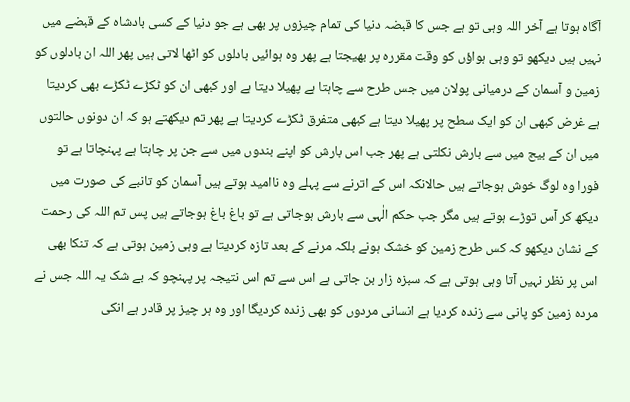آگاہ ہوتا ہے آخر اللہ وہی تو ہے جس کا قبضہ دنیا کی تمام چیزوں پر بھی ہے جو دنیا کے کسی بادشاہ کے قبضے میں نہیں ہیں دیکھو تو وہی ہواؤں کو وقت مقررہ پر بھیجتا ہے پھر وہ ہوائیں بادلوں کو اٹھا لاتی ہیں پھر اللہ ان بادلوں کو زمین و آسمان کے درمیانی پولان میں جس طرح سے چاہتا ہے پھیلا دیتا ہے اور کبھی ان کو ٹکڑے ٹکڑے بھی کردیتا ہے غرض کبھی ان کو ایک سطح پر پھیلا دیتا ہے کبھی متفرق ٹکڑے کردیتا ہے پھر تم دیکھتے ہو کہ ان دونوں حالتوں میں ان کے بیج میں سے بارش نکلتی ہے پھر جب اس بارش کو اپنے بندوں میں سے جن پر چاہتا ہے پہنچاتا ہے تو فورا وہ لوگ خوش ہوجاتے ہیں حالانکہ اس کے اترنے سے پہلے وہ ناامید ہوتے ہیں آسمان کو تانبے کی صورت میں دیکھ کر آس توڑے ہوتے ہیں مگر جب حکم الٰہی سے بارش ہوجاتی ہے تو باغ باغ ہوجاتے ہیں پس تم اللہ کی رحمت کے نشان دیکھو کہ کس طرح زمین کو خشک ہونے بلکہ مرنے کے بعد تازہ کردیتا ہے وہی زمین ہوتی ہے کہ تنکا بھی اس پر نظر نہیں آتا وہی ہوتی ہے کہ سبزہ زار بن جاتی ہے اس سے تم اس نتیجہ پر پہنچو کہ بے شک یہ اللہ جس نے مردہ زمین کو پانی سے زندہ کردیا ہے انسانی مردوں کو بھی زندہ کردیگا اور وہ ہر چیز پر قادر ہے انکی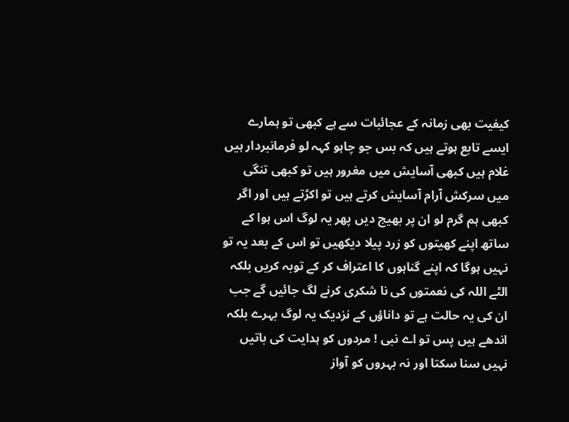کیفیت بھی زمانہ کے عجائبات سے ہے کبھی تو ہمارے ایسے تابع ہوتے ہیں کہ بس جو چاہو کہہ لو فرمانبردار ہیں غلام ہیں کبھی آسایش میں مغرور ہیں تو کبھی تنگی میں سرکش آرام آسایش کرتے ہیں تو اکڑتے ہیں اور اگر کبھی ہم گرم لو ان پر بھیج دیں پھر یہ لوگ اس ہوا کے ساتھ اپنے کھیتوں کو زرد پیلا دیکھیں تو اس کے بعد یہ تو نہیں ہوگا کہ اپنے گناہوں کا اعتراف کر کے توبہ کریں بلکہ الٹے اللہ کی نعمتوں کی نا شکری کرنے لگ جائیں گے جب ان کی یہ حالت ہے تو داناؤں کے نزدیک یہ لوگ بہرے بلکہ اندھے ہیں پس تو اے نبی ! مردوں کو ہدایت کی باتیں نہیں سنا سکتا اور نہ بہروں کو آواز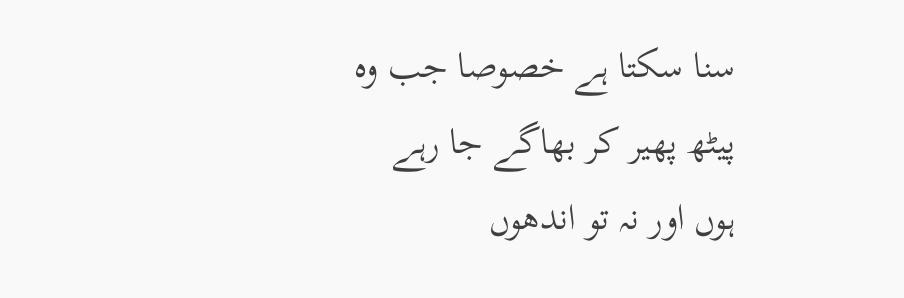سنا سکتا ہے خصوصا جب وہ پیٹھ پھیر کر بھاگے جا رہے ہوں اور نہ تو اندھوں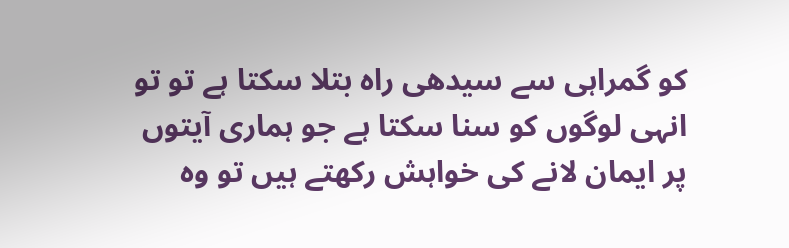کو گمراہی سے سیدھی راہ بتلا سکتا ہے تو تو انہی لوگوں کو سنا سکتا ہے جو ہماری آیتوں پر ایمان لانے کی خواہش رکھتے ہیں تو وہ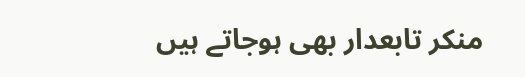منکر تابعدار بھی ہوجاتے ہیں